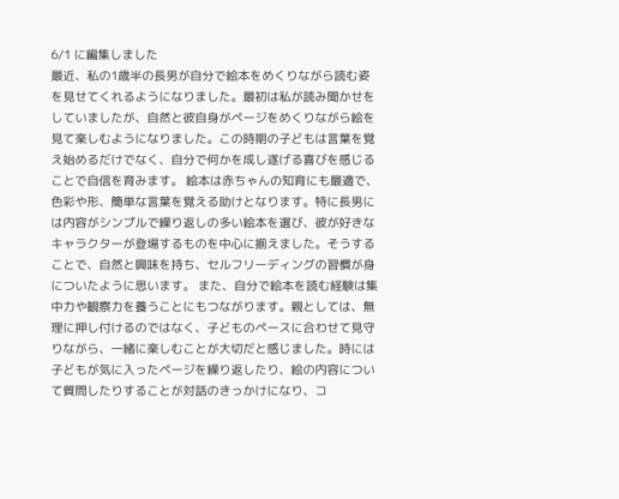6/1 に編集しました
最近、私の1歳半の長男が自分で絵本をめくりながら読む姿を見せてくれるようになりました。最初は私が読み聞かせをしていましたが、自然と彼自身がページをめくりながら絵を見て楽しむようになりました。この時期の子どもは言葉を覚え始めるだけでなく、自分で何かを成し遂げる喜びを感じることで自信を育みます。 絵本は赤ちゃんの知育にも最適で、色彩や形、簡単な言葉を覚える助けとなります。特に長男には内容がシンプルで繰り返しの多い絵本を選び、彼が好きなキャラクターが登場するものを中心に揃えました。そうすることで、自然と興味を持ち、セルフリーディングの習慣が身についたように思います。 また、自分で絵本を読む経験は集中力や観察力を養うことにもつながります。親としては、無理に押し付けるのではなく、子どものペースに合わせて見守りながら、一緒に楽しむことが大切だと感じました。時には子どもが気に入ったページを繰り返したり、絵の内容について質問したりすることが対話のきっかけになり、コ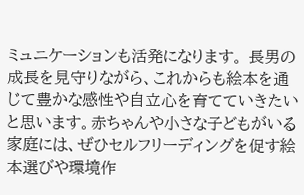ミュニケーションも活発になります。 長男の成長を見守りながら、これからも絵本を通じて豊かな感性や自立心を育てていきたいと思います。赤ちゃんや小さな子どもがいる家庭には、ぜひセルフリーディングを促す絵本選びや環境作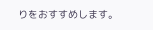りをおすすめします。